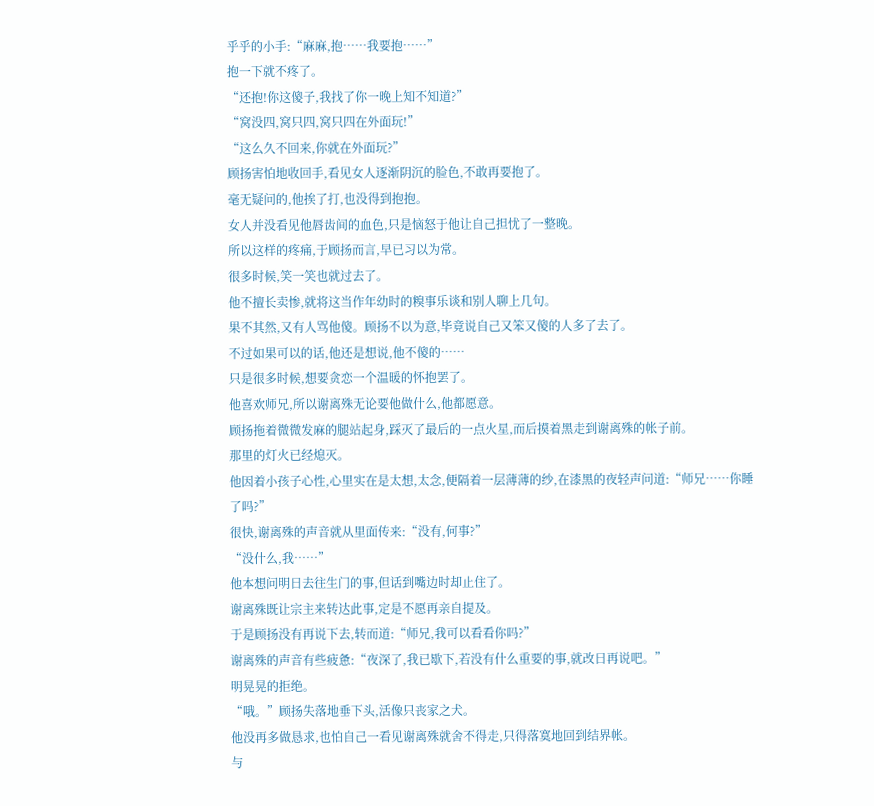乎乎的小手:“麻麻,抱……我要抱……”
抱一下就不疼了。
“还抱!你这傻子,我找了你一晚上知不知道?”
“窝没四,窝只四,窝只四在外面玩!”
“这么久不回来,你就在外面玩?”
顾扬害怕地收回手,看见女人逐渐阴沉的脸色,不敢再要抱了。
毫无疑问的,他挨了打,也没得到抱抱。
女人并没看见他唇齿间的血色,只是恼怒于他让自己担忧了一整晚。
所以这样的疼痛,于顾扬而言,早已习以为常。
很多时候,笑一笑也就过去了。
他不擅长卖惨,就将这当作年幼时的糗事乐谈和别人聊上几句。
果不其然,又有人骂他傻。顾扬不以为意,毕竟说自己又笨又傻的人多了去了。
不过如果可以的话,他还是想说,他不傻的……
只是很多时候,想要贪恋一个温暖的怀抱罢了。
他喜欢师兄,所以谢离殊无论要他做什么,他都愿意。
顾扬拖着微微发麻的腿站起身,踩灭了最后的一点火星,而后摸着黑走到谢离殊的帐子前。
那里的灯火已经熄灭。
他因着小孩子心性,心里实在是太想,太念,便隔着一层薄薄的纱,在漆黑的夜轻声问道:“师兄……你睡了吗?”
很快,谢离殊的声音就从里面传来:“没有,何事?”
“没什么,我……”
他本想问明日去往生门的事,但话到嘴边时却止住了。
谢离殊既让宗主来转达此事,定是不愿再亲自提及。
于是顾扬没有再说下去,转而道:“师兄,我可以看看你吗?”
谢离殊的声音有些疲惫:“夜深了,我已歇下,若没有什么重要的事,就改日再说吧。”
明晃晃的拒绝。
“哦。”顾扬失落地垂下头,活像只丧家之犬。
他没再多做恳求,也怕自己一看见谢离殊就舍不得走,只得落寞地回到结界帐。
与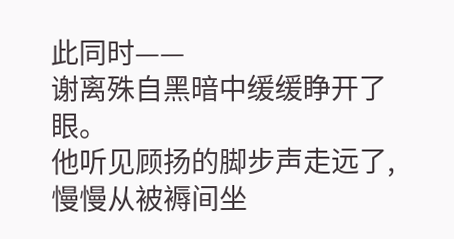此同时——
谢离殊自黑暗中缓缓睁开了眼。
他听见顾扬的脚步声走远了,慢慢从被褥间坐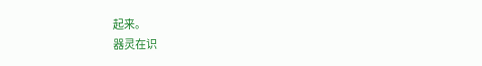起来。
器灵在识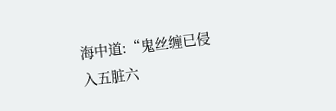海中道:“鬼丝缠已侵入五脏六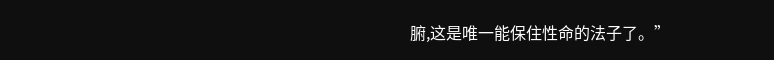腑,这是唯一能保住性命的法子了。”